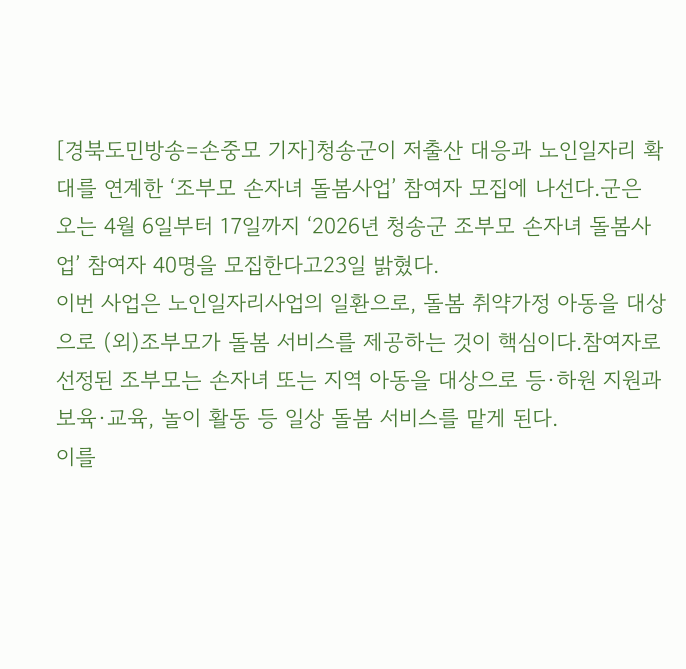[경북도민방송=손중모 기자]청송군이 저출산 대응과 노인일자리 확대를 연계한 ‘조부모 손자녀 돌봄사업’ 참여자 모집에 나선다.군은 오는 4월 6일부터 17일까지 ‘2026년 청송군 조부모 손자녀 돌봄사업’ 참여자 40명을 모집한다고23일 밝혔다.
이번 사업은 노인일자리사업의 일환으로, 돌봄 취약가정 아동을 대상으로 (외)조부모가 돌봄 서비스를 제공하는 것이 핵심이다.참여자로 선정된 조부모는 손자녀 또는 지역 아동을 대상으로 등·하원 지원과 보육·교육, 놀이 활동 등 일상 돌봄 서비스를 맡게 된다.
이를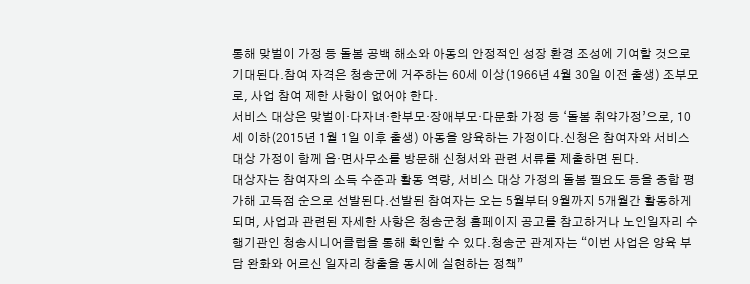통해 맞벌이 가정 등 돌봄 공백 해소와 아동의 안정적인 성장 환경 조성에 기여할 것으로 기대된다.참여 자격은 청송군에 거주하는 60세 이상(1966년 4월 30일 이전 출생) 조부모로, 사업 참여 제한 사항이 없어야 한다.
서비스 대상은 맞벌이·다자녀·한부모·장애부모·다문화 가정 등 ‘돌봄 취약가정’으로, 10세 이하(2015년 1월 1일 이후 출생) 아동을 양육하는 가정이다.신청은 참여자와 서비스 대상 가정이 함께 읍·면사무소를 방문해 신청서와 관련 서류를 제출하면 된다.
대상자는 참여자의 소득 수준과 활동 역량, 서비스 대상 가정의 돌봄 필요도 등을 종합 평가해 고득점 순으로 선발된다.선발된 참여자는 오는 5월부터 9월까지 5개월간 활동하게 되며, 사업과 관련된 자세한 사항은 청송군청 홈페이지 공고를 참고하거나 노인일자리 수행기관인 청송시니어클럽을 통해 확인할 수 있다.청송군 관계자는 “이번 사업은 양육 부담 완화와 어르신 일자리 창출을 동시에 실현하는 정책”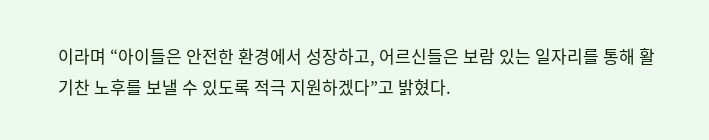이라며 “아이들은 안전한 환경에서 성장하고, 어르신들은 보람 있는 일자리를 통해 활기찬 노후를 보낼 수 있도록 적극 지원하겠다”고 밝혔다.